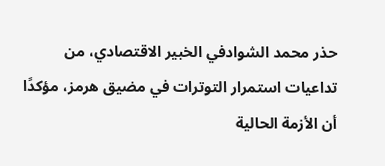حذر محمد الشوادفي الخبير الاقتصادي، من تداعيات استمرار التوترات في مضيق هرمز، مؤكدًا أن الأزمة الحالية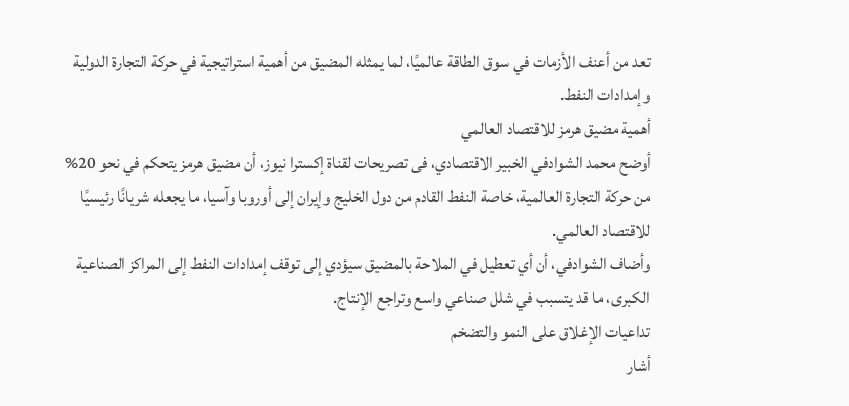تعد من أعنف الأزمات في سوق الطاقة عالميًا، لما يمثله المضيق من أهمية استراتيجية في حركة التجارة الدولية وإمدادات النفط.
أهمية مضيق هرمز للاقتصاد العالمي
أوضح محمد الشوادفي الخبير الاقتصادي، فى تصريحات لقناة إكسترا نيوز، أن مضيق هرمز يتحكم في نحو 20% من حركة التجارة العالمية، خاصة النفط القادم من دول الخليج وإيران إلى أوروبا وآسيا، ما يجعله شريانًا رئيسيًا للاقتصاد العالمي.
وأضاف الشوادفي، أن أي تعطيل في الملاحة بالمضيق سيؤدي إلى توقف إمدادات النفط إلى المراكز الصناعية الكبرى، ما قد يتسبب في شلل صناعي واسع وتراجع الإنتاج.
تداعيات الإغلاق على النمو والتضخم
أشار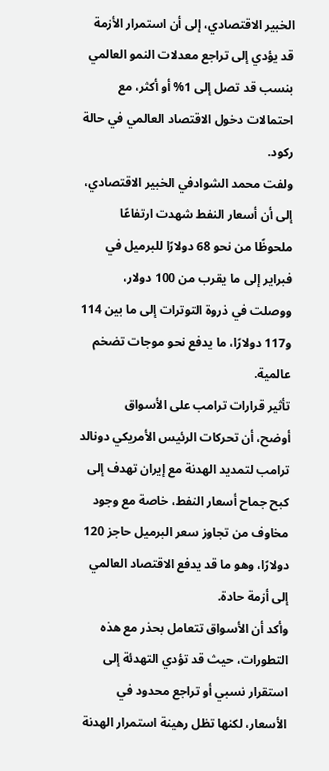الخبير الاقتصادي، إلى أن استمرار الأزمة قد يؤدي إلى تراجع معدلات النمو العالمي بنسب قد تصل إلى 1% أو أكثر، مع احتمالات دخول الاقتصاد العالمي في حالة ركود.
ولفت محمد الشوادفي الخبير الاقتصادي، إلى أن أسعار النفط شهدت ارتفاعًا ملحوظًا من نحو 68 دولارًا للبرميل في فبراير إلى ما يقرب من 100 دولار، ووصلت في ذروة التوترات إلى ما بين 114 و117 دولارًا، ما يدفع نحو موجات تضخم عالمية.
تأثير قرارات ترامب على الأسواق
أوضح، أن تحركات الرئيس الأمريكي دونالد ترامب لتمديد الهدنة مع إيران تهدف إلى كبح جماح أسعار النفط، خاصة مع وجود مخاوف من تجاوز سعر البرميل حاجز 120 دولارًا، وهو ما قد يدفع الاقتصاد العالمي إلى أزمة حادة.
وأكد أن الأسواق تتعامل بحذر مع هذه التطورات، حيث قد تؤدي التهدئة إلى استقرار نسبي أو تراجع محدود في الأسعار، لكنها تظل رهينة استمرار الهدنة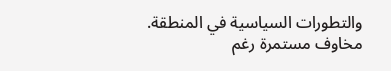والتطورات السياسية في المنطقة.
مخاوف مستمرة رغم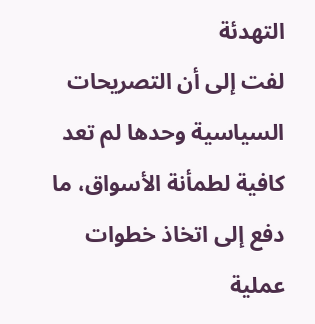التهدئة
لفت إلى أن التصريحات السياسية وحدها لم تعد كافية لطمأنة الأسواق، ما دفع إلى اتخاذ خطوات عملية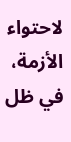لاحتواء الأزمة، في ظل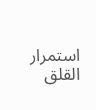استمرار القلق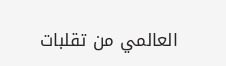العالمي من تقلبات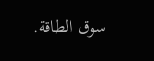سوق الطاقة.